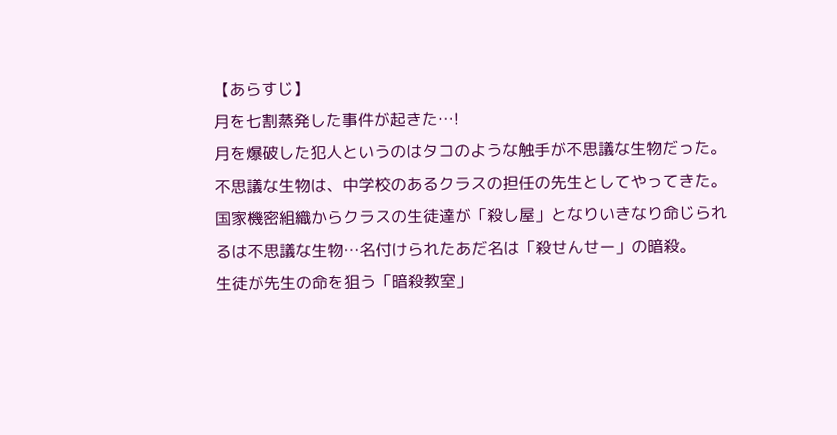【あらすじ】
月を七割蒸発した事件が起きた…!
月を爆破した犯人というのはタコのような触手が不思議な生物だった。
不思議な生物は、中学校のあるクラスの担任の先生としてやってきた。
国家機密組織からクラスの生徒達が「殺し屋」となりいきなり命じられるは不思議な生物…名付けられたあだ名は「殺せんせー」の暗殺。
生徒が先生の命を狙う「暗殺教室」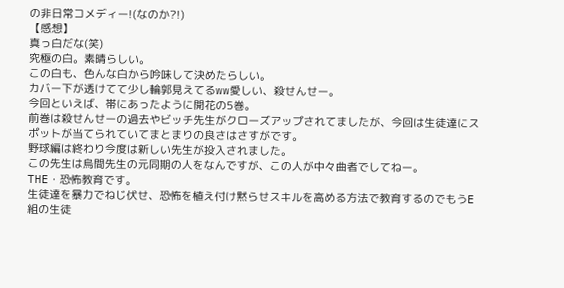の非日常コメディー!(なのか?!)
【感想】
真っ白だな(笑)
究極の白。素晴らしい。
この白も、色んな白から吟味して決めたらしい。
カバー下が透けてて少し輪郭見えてるww愛しい、殺せんせー。
今回といえば、帯にあったように開花の5巻。
前巻は殺せんせーの過去やビッチ先生がクローズアップされてましたが、今回は生徒達にスポットが当てられていてまとまりの良さはさすがです。
野球編は終わり今度は新しい先生が投入されました。
この先生は烏間先生の元同期の人をなんですが、この人が中々曲者でしてねー。
THE・恐怖教育です。
生徒達を暴力でねじ伏せ、恐怖を植え付け黙らせスキルを高める方法で教育するのでもうE組の生徒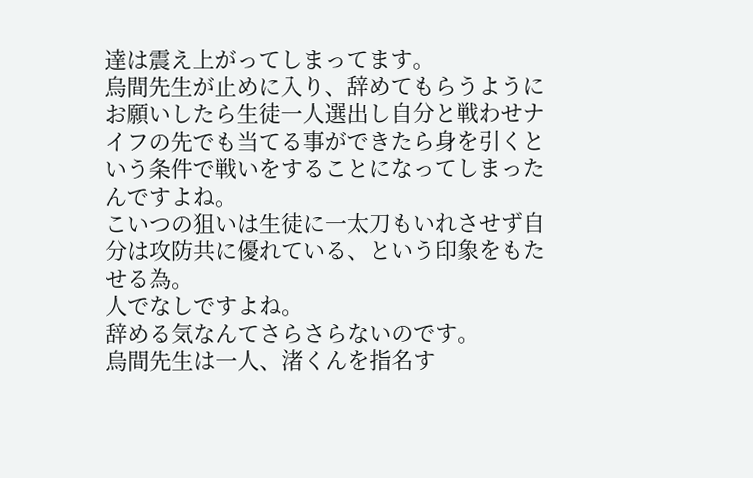達は震え上がってしまってます。
烏間先生が止めに入り、辞めてもらうようにお願いしたら生徒一人選出し自分と戦わせナイフの先でも当てる事ができたら身を引くという条件で戦いをすることになってしまったんですよね。
こいつの狙いは生徒に一太刀もいれさせず自分は攻防共に優れている、という印象をもたせる為。
人でなしですよね。
辞める気なんてさらさらないのです。
烏間先生は一人、渚くんを指名す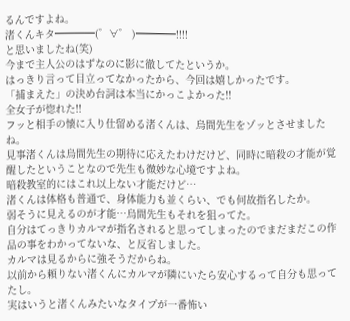るんですよね。
渚くんキタ━━━━(゜∀゜ )━━━━!!!!
と思いましたね(笑)
今まで主人公のはずなのに影に徹してたというか。
はっきり言って目立ってなかったから、今回は嬉しかったです。
「捕まえた」の決め台詞は本当にかっこよかった!!
全女子が惚れた!!
フッと相手の懐に入り仕留める渚くんは、烏間先生をゾッとさせましたね。
見事渚くんは烏間先生の期待に応えたわけだけど、同時に暗殺の才能が覚醒したということなので先生も微妙な心境ですよね。
暗殺教室的にはこれ以上ない才能だけど…
渚くんは体格も普通で、身体能力も並くらい、でも何故指名したか。
弱そうに見えるのが才能…烏間先生もそれを狙ってた。
自分はてっきりカルマが指名されると思ってしまったのでまだまだこの作品の事をわかってないな、と反省しました。
カルマは見るからに強そうだからね。
以前から頼りない渚くんにカルマが隣にいたら安心するって自分も思ってたし。
実はいうと渚くんみたいなタイプが一番怖い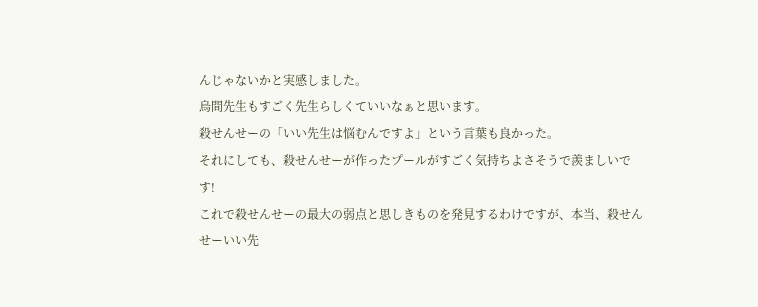んじゃないかと実感しました。
烏間先生もすごく先生らしくていいなぁと思います。
殺せんせーの「いい先生は悩むんですよ」という言葉も良かった。
それにしても、殺せんせーが作ったプールがすごく気持ちよさそうで羨ましいです!
これで殺せんせーの最大の弱点と思しきものを発見するわけですが、本当、殺せんせーいい先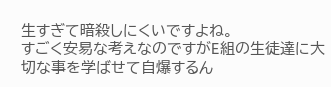生すぎて暗殺しにくいですよね。
すごく安易な考えなのですがE組の生徒達に大切な事を学ばせて自爆するん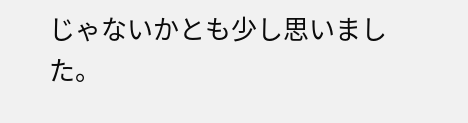じゃないかとも少し思いました。